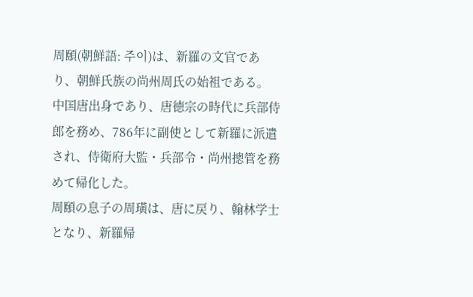周頤(朝鮮語: 주이)は、新羅の文官であり、朝鮮氏族の尚州周氏の始祖である。
中国唐出身であり、唐徳宗の時代に兵部侍郎を務め、786年に副使として新羅に派遣され、侍衛府大監・兵部令・尚州摠管を務めて帰化した。
周頤の息子の周璜は、唐に戻り、翰林学士となり、新羅帰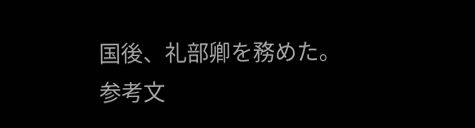国後、礼部卿を務めた。
参考文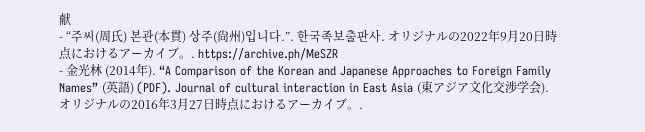献
- “주씨(周氏) 본관(本貫) 상주(尙州)입니다.”. 한국족보출판사. オリジナルの2022年9月20日時点におけるアーカイブ。. https://archive.ph/MeSZR
- 金光林 (2014年). “A Comparison of the Korean and Japanese Approaches to Foreign Family Names” (英語) (PDF). Journal of cultural interaction in East Asia (東アジア文化交渉学会). オリジナルの2016年3月27日時点におけるアーカイブ。.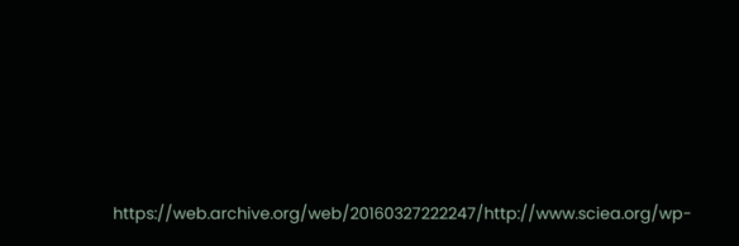https://web.archive.org/web/20160327222247/http://www.sciea.org/wp-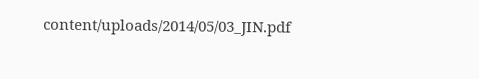content/uploads/2014/05/03_JIN.pdf